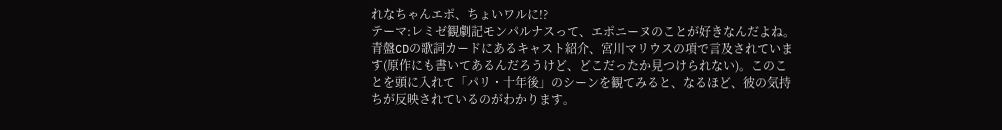れなちゃんエポ、ちょいワルに!?
テーマ:レミゼ観劇記モンパルナスって、エポニーヌのことが好きなんだよね。
青盤CDの歌詞カードにあるキャスト紹介、宮川マリウスの項で言及されています(原作にも書いてあるんだろうけど、どこだったか見つけられない)。このことを頭に入れて「パリ・十年後」のシーンを観てみると、なるほど、彼の気持ちが反映されているのがわかります。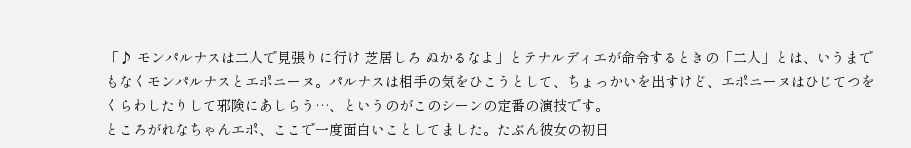「♪ モンパルナスは二人で見張りに行け 芝居しろ ぬかるなよ」とテナルディエが命令するときの「二人」とは、いうまでもなくモンパルナスとエポニーヌ。パルナスは相手の気をひこうとして、ちょっかいを出すけど、エポニーヌはひじてつをくらわしたりして邪険にあしらう…、というのがこのシーンの定番の演技です。
ところがれなちゃんエポ、ここで一度面白いことしてました。たぶん彼女の初日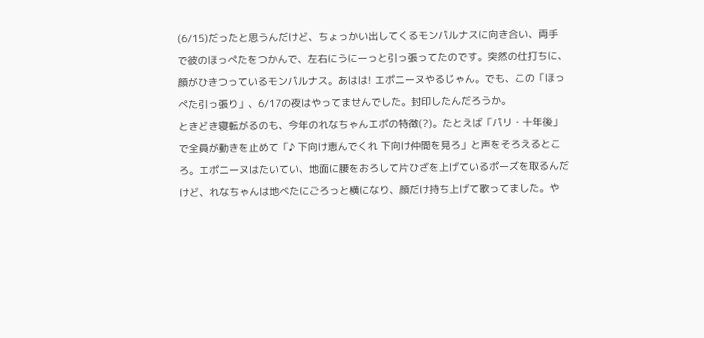(6/15)だったと思うんだけど、ちょっかい出してくるモンパルナスに向き合い、両手で彼のほっぺたをつかんで、左右にうにーっと引っ張ってたのです。突然の仕打ちに、顔がひきつっているモンパルナス。あはは! エポニーヌやるじゃん。でも、この「ほっぺた引っ張り」、6/17の夜はやってませんでした。封印したんだろうか。
ときどき寝転がるのも、今年のれなちゃんエポの特徴(?)。たとえば「パリ・十年後」で全員が動きを止めて「♪ 下向け恵んでくれ 下向け仲間を見ろ」と声をそろえるところ。エポニーヌはたいてい、地面に腰をおろして片ひざを上げているポーズを取るんだけど、れなちゃんは地べたにごろっと横になり、顔だけ持ち上げて歌ってました。や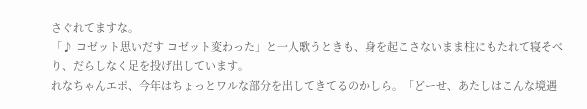さぐれてますな。
「♪ コゼット思いだす コゼット変わった」と一人歌うときも、身を起こさないまま柱にもたれて寝そべり、だらしなく足を投げ出しています。
れなちゃんエポ、今年はちょっとワルな部分を出してきてるのかしら。「どーせ、あたしはこんな境遇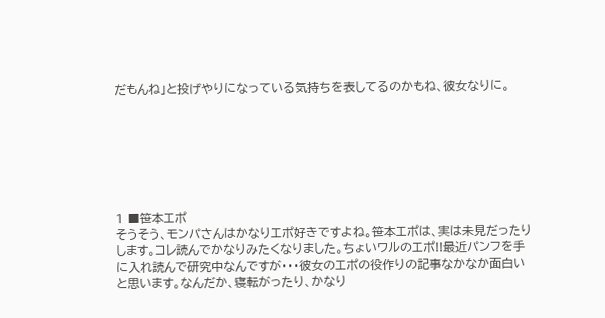だもんね」と投げやりになっている気持ちを表してるのかもね、彼女なりに。







1 ■笹本エポ
そうそう、モンパさんはかなりエポ好きですよね。笹本エポは、実は未見だったりします。コレ読んでかなりみたくなりました。ちょいワルのエポ!!最近パンフを手に入れ読んで研究中なんですが・・・彼女のエポの役作りの記事なかなか面白いと思います。なんだか、寝転がったり、かなり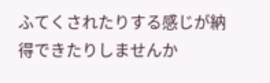ふてくされたりする感じが納得できたりしませんか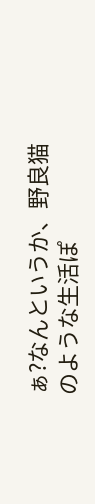ぁ?なんというか、野良猫のような生活ぽ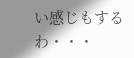い感じもするわ・・・